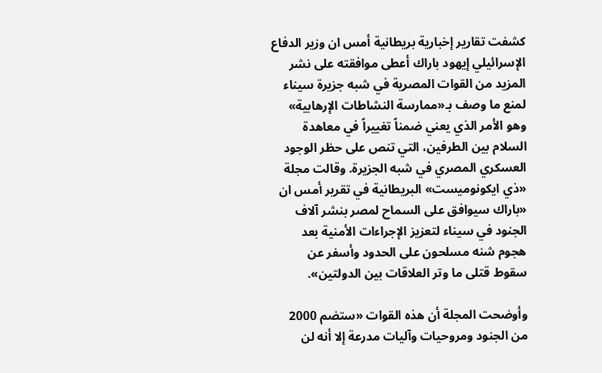كشفت تقارير إخبارية بريطانية أمس ان وزير الدفاع الإسرائيلي إيهود باراك أعطى موافقته على نشر المزيد من القوات المصرية في شبه جزيرة سيناء لمنع ما وصف بـ«ممارسة النشاطات الإرهابية» وهو الأمر الذي يعني ضمناً تغييراً في معاهدة السلام بين الطرفين، التي تنص على حظر الوجود العسكري المصري في شبه الجزيرة. وقالت مجلة «ذي ايكونوميست» البريطانية في تقرير أمس ان «باراك سيوافق على السماح لمصر بنشر آلاف الجنود في سيناء لتعزيز الإجراءات الأمنية بعد هجوم شنه مسلحون على الحدود وأسفر عن سقوط قتلى ما وتر العلاقات بين الدولتين».

وأوضحت المجلة أن هذه القوات «ستضم 2000 من الجنود ومروحيات وآليات مدرعة إلا أنه لن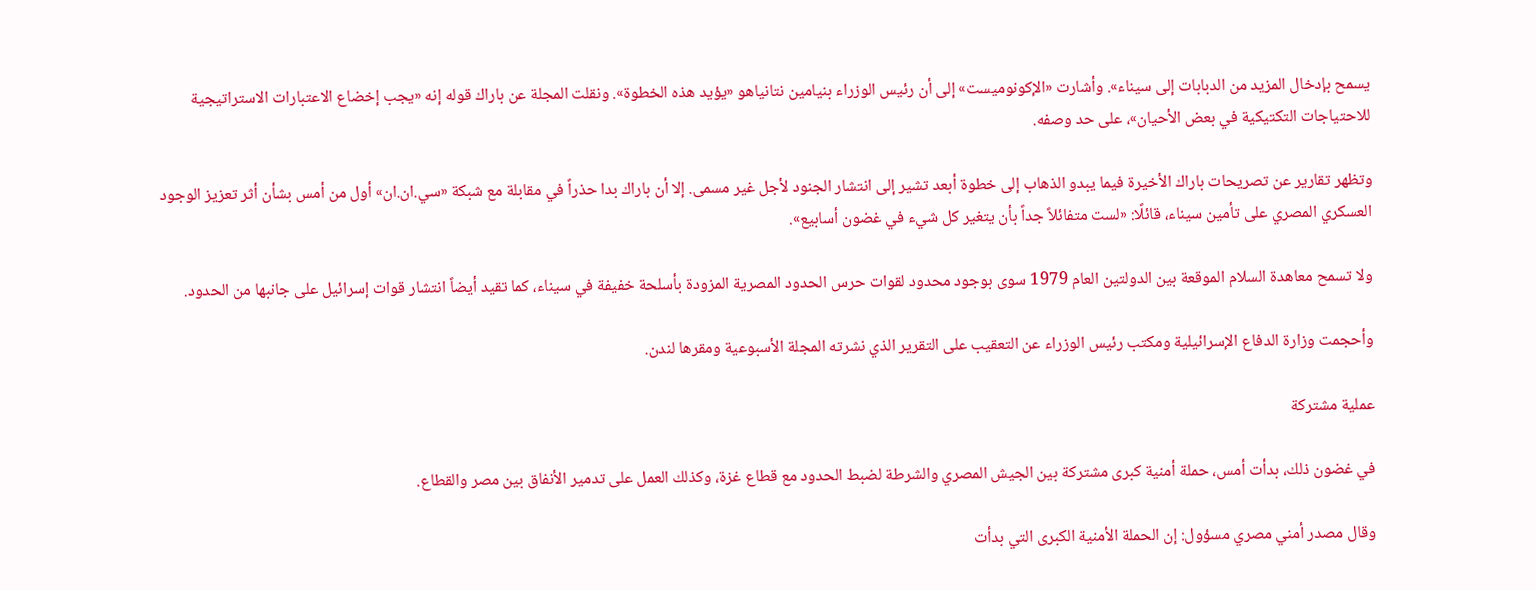يسمح بإدخال المزيد من الدبابات إلى سيناء». وأشارت «الإكونوميست» إلى أن رئيس الوزراء بنيامين نتانياهو «يؤيد هذه الخطوة». ونقلت المجلة عن باراك قوله إنه «يجب إخضاع الاعتبارات الاستراتيجية للاحتياجات التكتيكية في بعض الأحيان»، على حد وصفه.

وتظهر تقارير عن تصريحات باراك الأخيرة فيما يبدو الذهاب إلى خطوة أبعد تشير إلى انتشار الجنود لأجل غير مسمى. إلا أن باراك بدا حذراً في مقابلة مع شبكة «سي.ان.ان» أول من أمس بشأن أثر تعزيز الوجود العسكري المصري على تأمين سيناء، قائلًا: «لست متفائلاً جداً بأن يتغير كل شيء في غضون أسابيع».

ولا تسمح معاهدة السلام الموقعة بين الدولتين العام 1979 سوى بوجود محدود لقوات حرس الحدود المصرية المزودة بأسلحة خفيفة في سيناء، كما تقيد أيضاً انتشار قوات إسرائيل على جانبها من الحدود.

وأحجمت وزارة الدفاع الإسرائيلية ومكتب رئيس الوزراء عن التعقيب على التقرير الذي نشرته المجلة الأسبوعية ومقرها لندن.

عملية مشتركة

في غضون ذلك، بدأت أمس، حملة أمنية كبرى مشتركة بين الجيش المصري والشرطة لضبط الحدود مع قطاع غزة، وكذلك العمل على تدمير الأنفاق بين مصر والقطاع.

وقال مصدر أمني مصري مسؤول: إن الحملة الأمنية الكبرى التي بدأت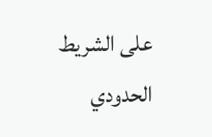على الشريط الحدودي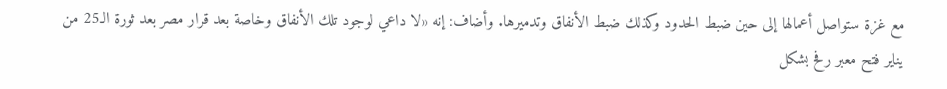مع غزة ستواصل أعمالها إلى حين ضبط الحدود وكذلك ضبط الأنفاق وتدميرها. وأضاف: إنه «لا داعي لوجود تلك الأنفاق وخاصة بعد قرار مصر بعد ثورة الـ25 من يناير فتح معبر رفح بشكل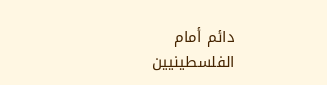دائم أمام الفلسطينيين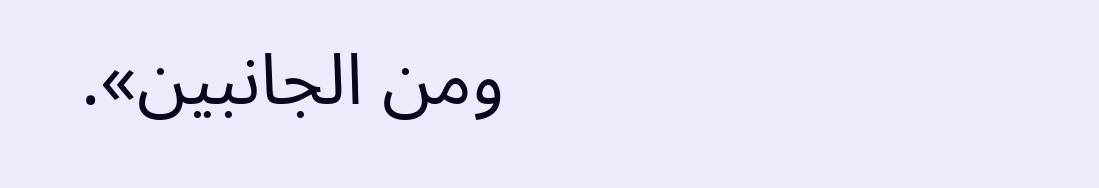ومن الجانبين».